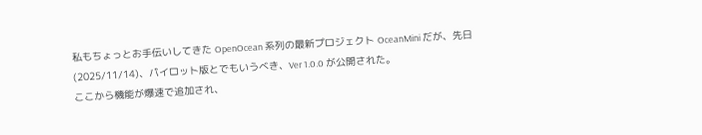私もちょっとお手伝いしてきた OpenOcean 系列の最新プロジェクト OceanMini だが、先日(2025/11/14)、パイロット版とでもいうべき、Ver 1.0.0 が公開された。
ここから機能が爆速で追加され、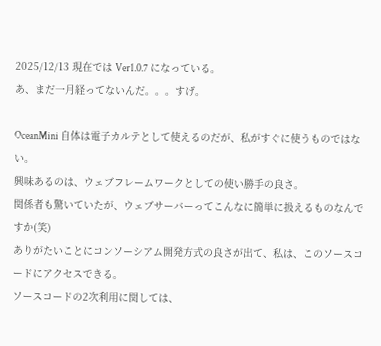2025/12/13 現在では Ver1.0.7 になっている。
あ、まだ一月経ってないんだ。。。すげ。

OceanMini 自体は電子カルテとして使えるのだが、私がすぐに使うものではない。
興味あるのは、ウェブフレームワークとしての使い勝手の良さ。
関係者も驚いていたが、ウェブサーバーってこんなに簡単に扱えるものなんですか(笑)
ありがたいことにコンソーシアム開発方式の良さが出て、私は、このソースコードにアクセスできる。
ソースコードの2次利用に関しては、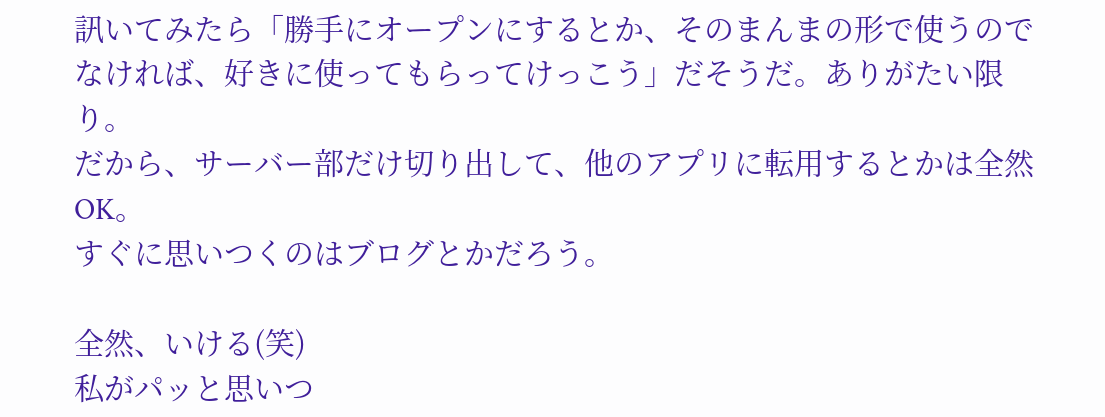訊いてみたら「勝手にオープンにするとか、そのまんまの形で使うのでなければ、好きに使ってもらってけっこう」だそうだ。ありがたい限り。
だから、サーバー部だけ切り出して、他のアプリに転用するとかは全然OK。
すぐに思いつくのはブログとかだろう。

全然、いける(笑)
私がパッと思いつ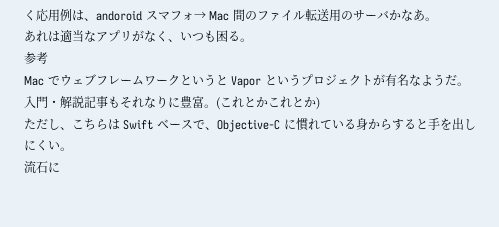く応用例は、andoroid スマフォ→ Mac 間のファイル転送用のサーバかなあ。
あれは適当なアプリがなく、いつも困る。
参考
Mac でウェブフレームワークというと Vapor というプロジェクトが有名なようだ。
入門・解説記事もそれなりに豊富。(これとかこれとか)
ただし、こちらは Swift ベースで、Objective-C に慣れている身からすると手を出しにくい。
流石に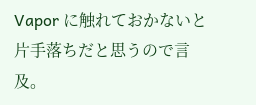Vapor に触れておかないと片手落ちだと思うので言及。